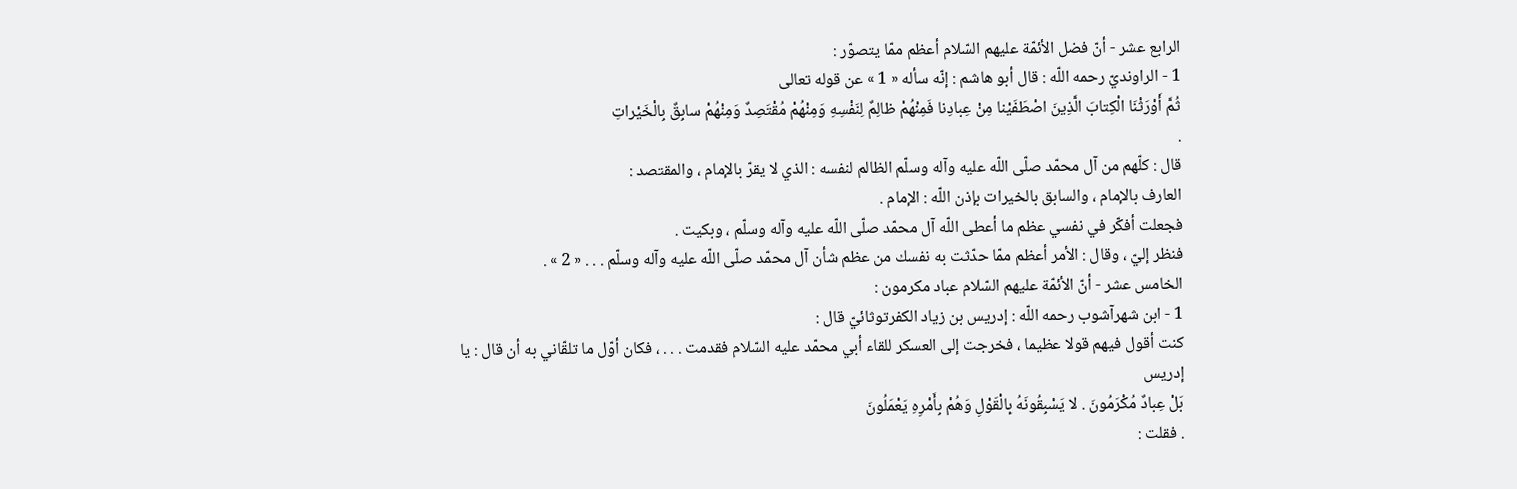الرابع عشر - أنّ فضل الأئمّة عليهم السّلام أعظم ممّا يتصوّر :
1 - الراونديّ رحمه اللّه : قال أبو هاشم : إنّه سأله « 1 » عن قوله تعالى
ثُمَّ أَوْرَثْنَا الْكِتابَ الَّذِينَ اصْطَفَيْنا مِنْ عِبادِنا فَمِنْهُمْ ظالِمٌ لِنَفْسِهِ وَمِنْهُمْ مُقْتَصِدٌ وَمِنْهُمْ سابِقٌ بِالْخَيْراتِ
.
قال : كلّهم من آل محمّد صلّى اللّه عليه وآله وسلّم الظالم لنفسه : الذي لا يقرّ بالإمام ، والمقتصد :
العارف بالإمام ، والسابق بالخيرات بإذن اللّه : الإمام .
فجعلت أفكّر في نفسي عظم ما أعطى اللّه آل محمّد صلّى اللّه عليه وآله وسلّم ، وبكيت .
فنظر إليّ ، وقال : الأمر أعظم ممّا حدّثت به نفسك من عظم شأن آل محمّد صلّى اللّه عليه وآله وسلّم . . . « 2 » .
الخامس عشر - أنّ الأئمّة عليهم السّلام عباد مكرمون :
1 - ابن شهرآشوب رحمه اللّه : إدريس بن زياد الكفرتوثائيّ قال :
كنت أقول فيهم قولا عظيما ، فخرجت إلى العسكر للقاء أبي محمّد عليه السّلام فقدمت . . . ، فكان أوّل ما تلقّاني به أن قال : يا إدريس
بَلْ عِبادٌ مُكْرَمُونَ . لا يَسْبِقُونَهُ بِالْقَوْلِ وَهُمْ بِأَمْرِهِ يَعْمَلُونَ
. فقلت :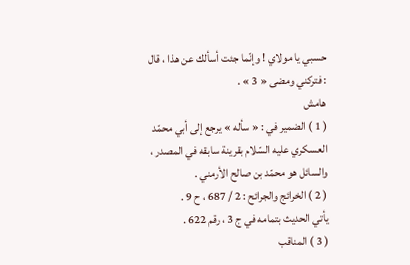حسبي يا مولاي ! وإنّما جئت أسألك عن هذا ، قال : فتركني ومضى « 3 » .
هامش
( 1 ) الضمير في : « سأله » يرجع إلى أبي محمّد العسكري عليه السّلام بقرينة سابقه في المصدر ، والسائل هو محمّد بن صالح الأرمني .
( 2 ) الخرائج والجرائح : 2 / 687 ، ح 9 .
يأتي الحديث بتمامه في ج 3 ، رقم 622 .
( 3 ) المناقب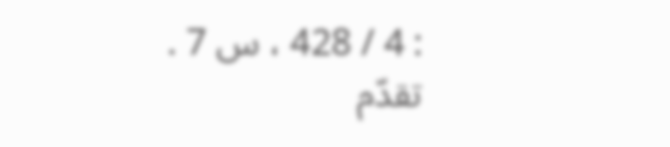: 4 / 428 ، س 7 .
تقدّم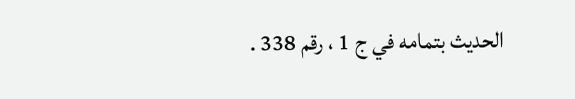الحديث بتمامه في ج 1 ، رقم 338 .